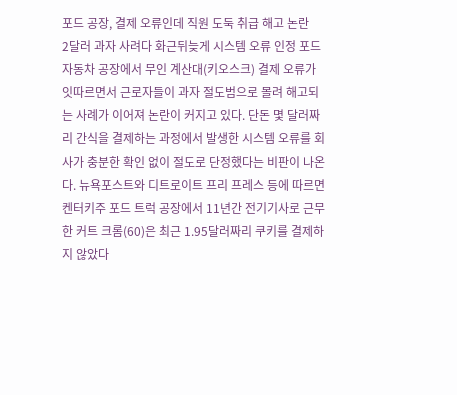포드 공장, 결제 오류인데 직원 도둑 취급 해고 논란
2달러 과자 사려다 화근뒤늦게 시스템 오류 인정 포드 자동차 공장에서 무인 계산대(키오스크) 결제 오류가 잇따르면서 근로자들이 과자 절도범으로 몰려 해고되는 사례가 이어져 논란이 커지고 있다. 단돈 몇 달러짜리 간식을 결제하는 과정에서 발생한 시스템 오류를 회사가 충분한 확인 없이 절도로 단정했다는 비판이 나온다. 뉴욕포스트와 디트로이트 프리 프레스 등에 따르면 켄터키주 포드 트럭 공장에서 11년간 전기기사로 근무한 커트 크롬(60)은 최근 1.95달러짜리 쿠키를 결제하지 않았다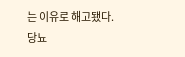는 이유로 해고됐다. 당뇨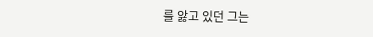를 앓고 있던 그는